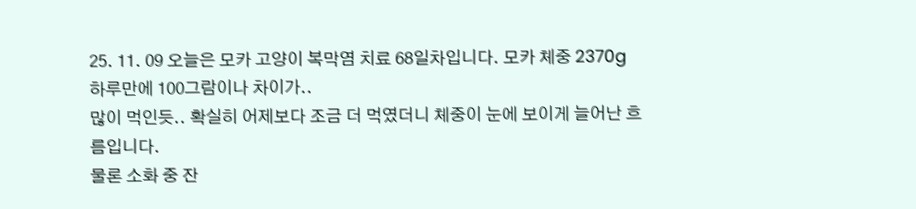25. 11. 09 오늘은 모카 고양이 복막염 치료 68일차입니다. 모카 체중 2370g 하루만에 100그람이나 차이가..
많이 먹인듯.. 확실히 어제보다 조금 더 먹였더니 체중이 눈에 보이게 늘어난 흐름입니다.
물론 소화 중 잔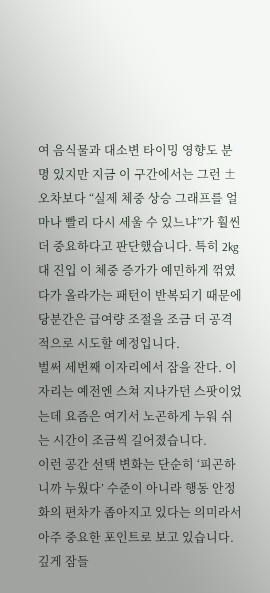여 음식물과 대소변 타이밍 영향도 분명 있지만 지금 이 구간에서는 그런 ± 오차보다 “실제 체중 상승 그래프를 얼마나 빨리 다시 세울 수 있느냐”가 훨씬 더 중요하다고 판단했습니다. 특히 2kg대 진입 이 체중 증가가 예민하게 꺾였다가 올라가는 패턴이 반복되기 때문에 당분간은 급여량 조절을 조금 더 공격적으로 시도할 예정입니다.
벌써 세번째 이자리에서 잠을 잔다. 이 자리는 예전엔 스쳐 지나가던 스팟이었는데 요즘은 여기서 노곤하게 누워 쉬는 시간이 조금씩 길어졌습니다.
이런 공간 선택 변화는 단순히 ‘피곤하니까 누웠다’ 수준이 아니라 행동 안정화의 편차가 좁아지고 있다는 의미라서 아주 중요한 포인트로 보고 있습니다. 깊게 잠들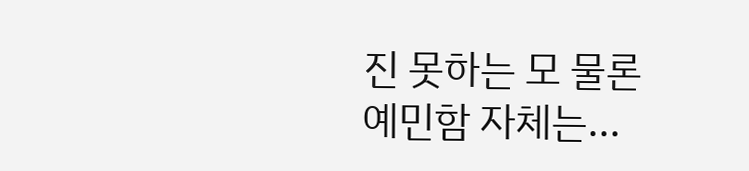진 못하는 모 물론 예민함 자체는...